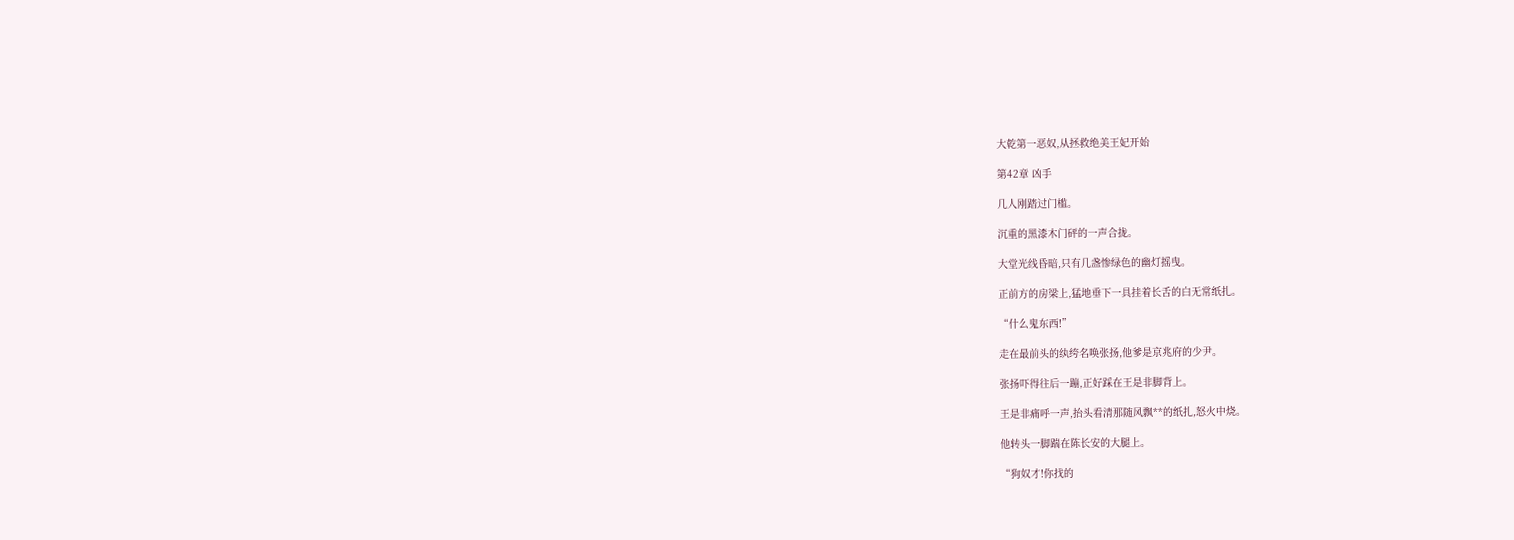大乾第一恶奴,从拯救绝美王妃开始

第42章 凶手

几人刚踏过门槛。

沉重的黑漆木门砰的一声合拢。

大堂光线昏暗,只有几盏惨绿色的幽灯摇曳。

正前方的房梁上,猛地垂下一具挂着长舌的白无常纸扎。

“什么鬼东西!”

走在最前头的纨绔名唤张扬,他爹是京兆府的少尹。

张扬吓得往后一蹦,正好踩在王是非脚背上。

王是非痛呼一声,抬头看清那随风飘**的纸扎,怒火中烧。

他转头一脚踹在陈长安的大腿上。

“狗奴才!你找的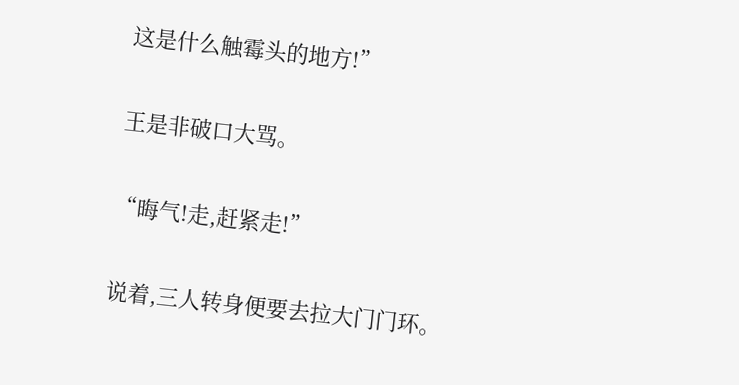这是什么触霉头的地方!”

王是非破口大骂。

“晦气!走,赶紧走!”

说着,三人转身便要去拉大门门环。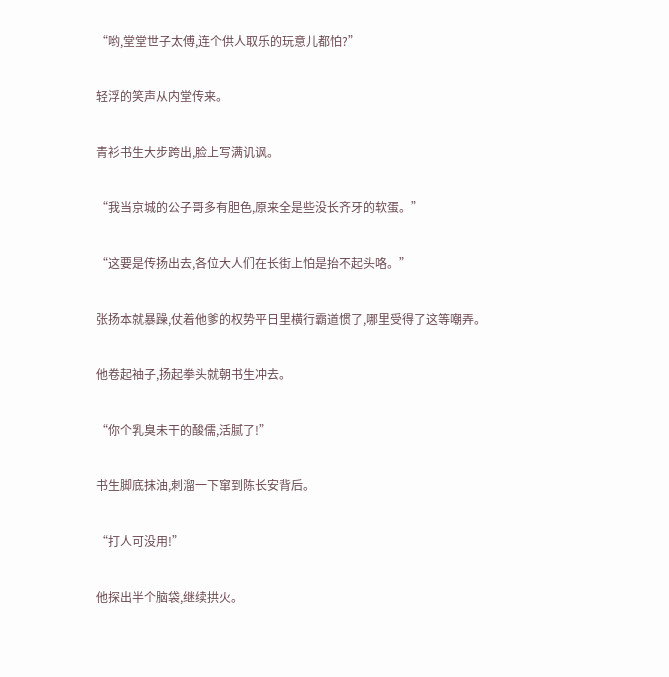“哟,堂堂世子太傅,连个供人取乐的玩意儿都怕?”

轻浮的笑声从内堂传来。

青衫书生大步跨出,脸上写满讥讽。

“我当京城的公子哥多有胆色,原来全是些没长齐牙的软蛋。”

“这要是传扬出去,各位大人们在长街上怕是抬不起头咯。”

张扬本就暴躁,仗着他爹的权势平日里横行霸道惯了,哪里受得了这等嘲弄。

他卷起袖子,扬起拳头就朝书生冲去。

“你个乳臭未干的酸儒,活腻了!”

书生脚底抹油,刺溜一下窜到陈长安背后。

“打人可没用!”

他探出半个脑袋,继续拱火。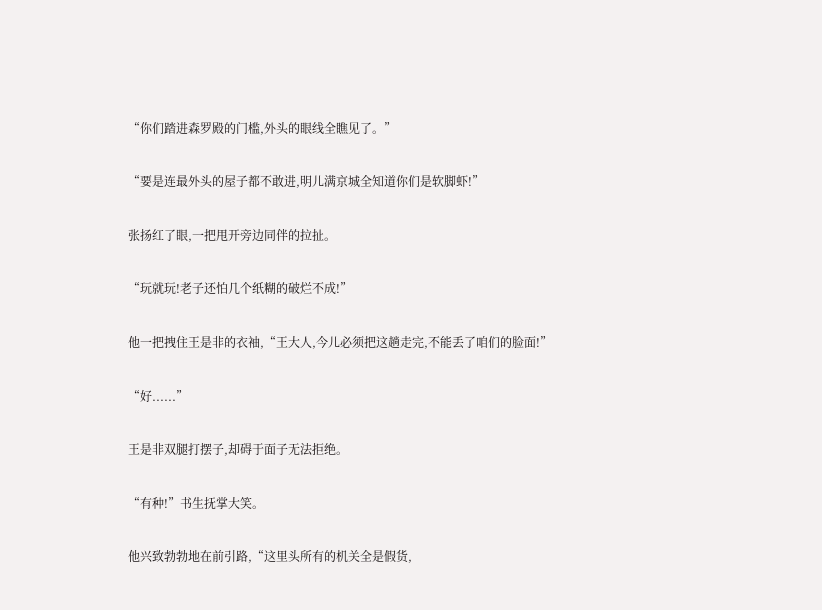“你们踏进森罗殿的门槛,外头的眼线全瞧见了。”

“要是连最外头的屋子都不敢进,明儿满京城全知道你们是软脚虾!”

张扬红了眼,一把甩开旁边同伴的拉扯。

“玩就玩!老子还怕几个纸糊的破烂不成!”

他一把拽住王是非的衣袖,“王大人,今儿必须把这趟走完,不能丢了咱们的脸面!”

“好......”

王是非双腿打摆子,却碍于面子无法拒绝。

“有种!”书生抚掌大笑。

他兴致勃勃地在前引路,“这里头所有的机关全是假货,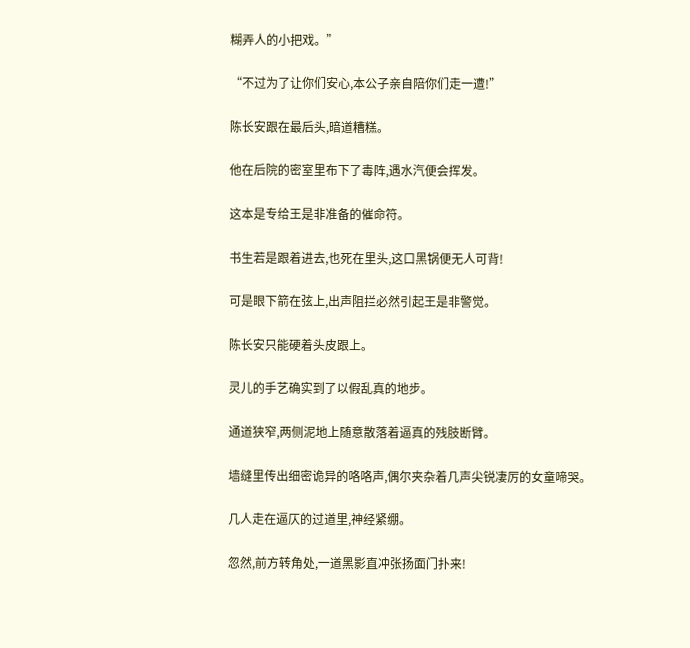糊弄人的小把戏。”

“不过为了让你们安心,本公子亲自陪你们走一遭!”

陈长安跟在最后头,暗道糟糕。

他在后院的密室里布下了毒阵,遇水汽便会挥发。

这本是专给王是非准备的催命符。

书生若是跟着进去,也死在里头,这口黑锅便无人可背!

可是眼下箭在弦上,出声阻拦必然引起王是非警觉。

陈长安只能硬着头皮跟上。

灵儿的手艺确实到了以假乱真的地步。

通道狭窄,两侧泥地上随意散落着逼真的残肢断臂。

墙缝里传出细密诡异的咯咯声,偶尔夹杂着几声尖锐凄厉的女童啼哭。

几人走在逼仄的过道里,神经紧绷。

忽然,前方转角处,一道黑影直冲张扬面门扑来!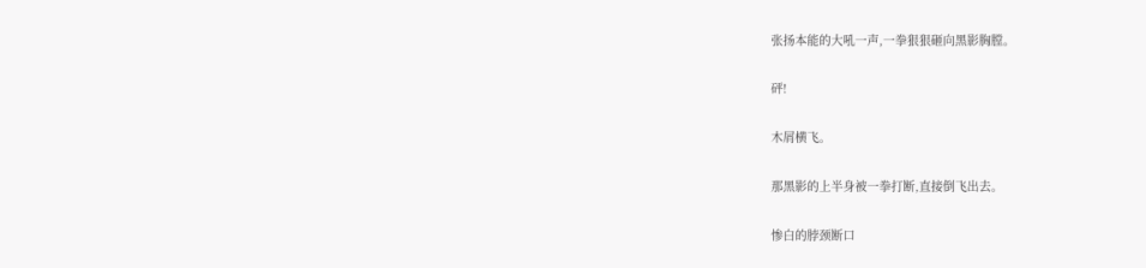张扬本能的大吼一声,一拳狠狠砸向黑影胸膛。

砰!

木屑横飞。

那黑影的上半身被一拳打断,直接倒飞出去。

惨白的脖颈断口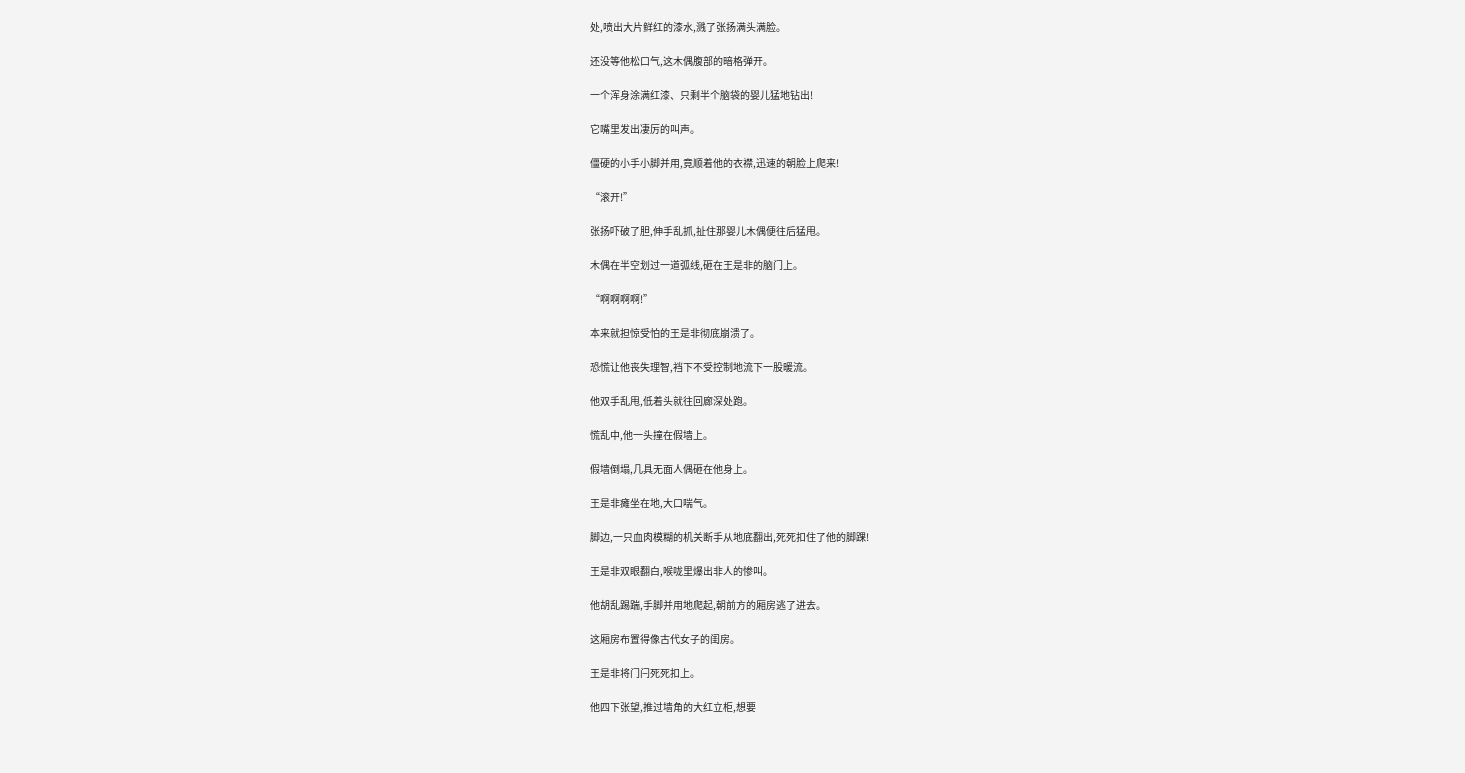处,喷出大片鲜红的漆水,溅了张扬满头满脸。

还没等他松口气,这木偶腹部的暗格弹开。

一个浑身涂满红漆、只剩半个脑袋的婴儿猛地钻出!

它嘴里发出凄厉的叫声。

僵硬的小手小脚并用,竟顺着他的衣襟,迅速的朝脸上爬来!

“滚开!”

张扬吓破了胆,伸手乱抓,扯住那婴儿木偶便往后猛甩。

木偶在半空划过一道弧线,砸在王是非的脑门上。

“啊啊啊啊!”

本来就担惊受怕的王是非彻底崩溃了。

恐慌让他丧失理智,裆下不受控制地流下一股暖流。

他双手乱甩,低着头就往回廊深处跑。

慌乱中,他一头撞在假墙上。

假墙倒塌,几具无面人偶砸在他身上。

王是非瘫坐在地,大口喘气。

脚边,一只血肉模糊的机关断手从地底翻出,死死扣住了他的脚踝!

王是非双眼翻白,喉咙里爆出非人的惨叫。

他胡乱踢踹,手脚并用地爬起,朝前方的厢房逃了进去。

这厢房布置得像古代女子的闺房。

王是非将门闩死死扣上。

他四下张望,推过墙角的大红立柜,想要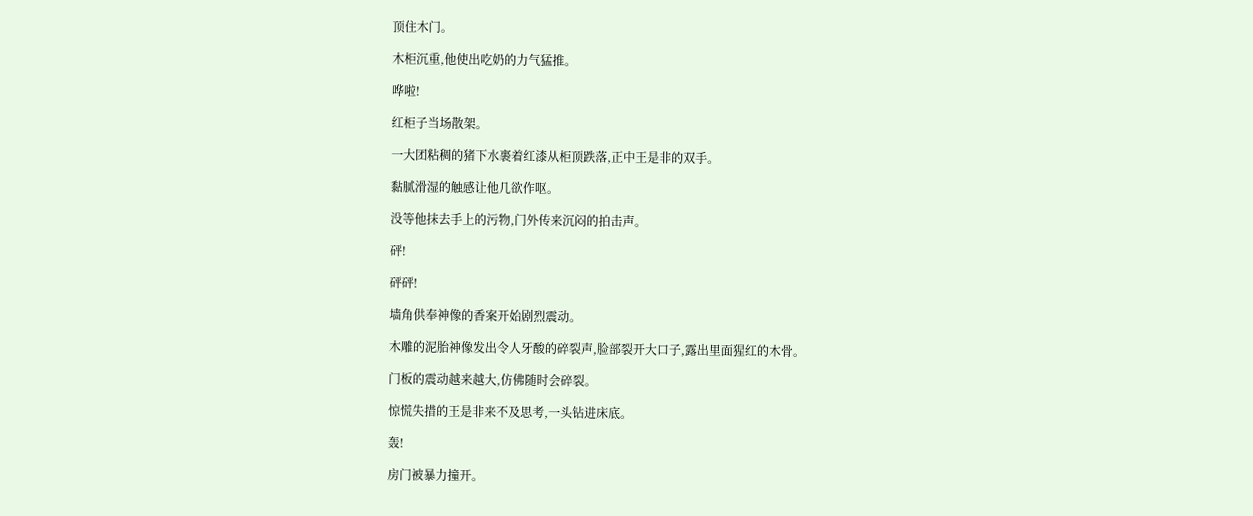顶住木门。

木柜沉重,他使出吃奶的力气猛推。

哗啦!

红柜子当场散架。

一大团粘稠的猪下水裹着红漆从柜顶跌落,正中王是非的双手。

黏腻滑湿的触感让他几欲作呕。

没等他抹去手上的污物,门外传来沉闷的拍击声。

砰!

砰砰!

墙角供奉神像的香案开始剧烈震动。

木雕的泥胎神像发出令人牙酸的碎裂声,脸部裂开大口子,露出里面猩红的木骨。

门板的震动越来越大,仿佛随时会碎裂。

惊慌失措的王是非来不及思考,一头钻进床底。

轰!

房门被暴力撞开。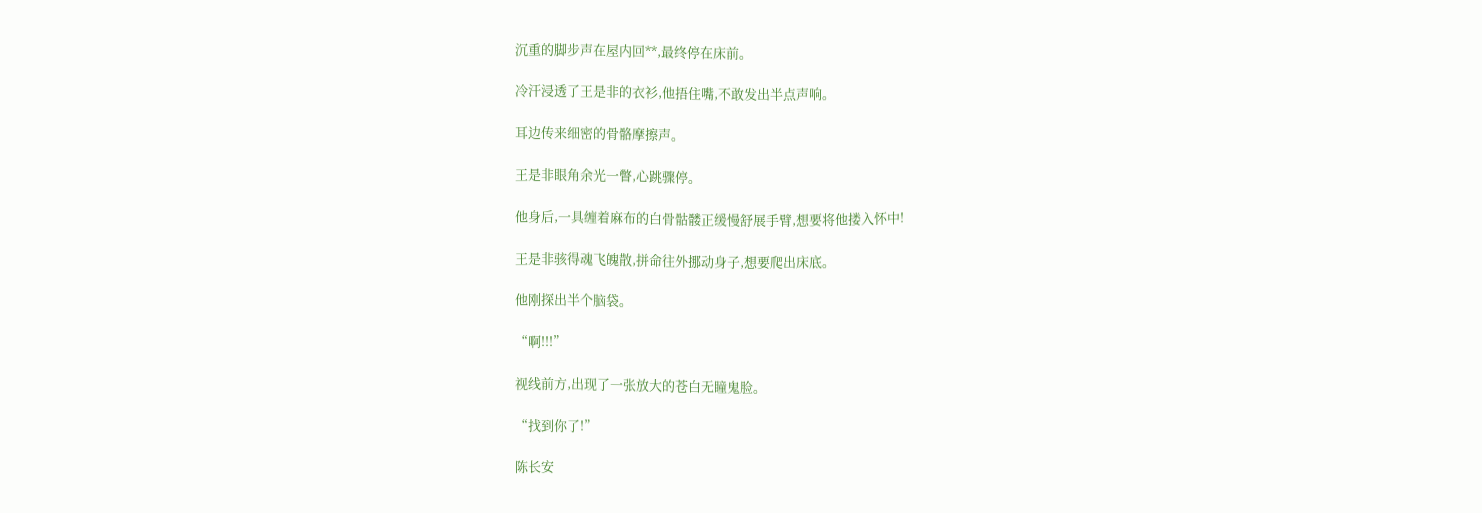沉重的脚步声在屋内回**,最终停在床前。

冷汗浸透了王是非的衣衫,他捂住嘴,不敢发出半点声响。

耳边传来细密的骨骼摩擦声。

王是非眼角余光一瞥,心跳骤停。

他身后,一具缠着麻布的白骨骷髅正缓慢舒展手臂,想要将他搂入怀中!

王是非骇得魂飞魄散,拼命往外挪动身子,想要爬出床底。

他刚探出半个脑袋。

“啊!!!”

视线前方,出现了一张放大的苍白无瞳鬼脸。

“找到你了!”

陈长安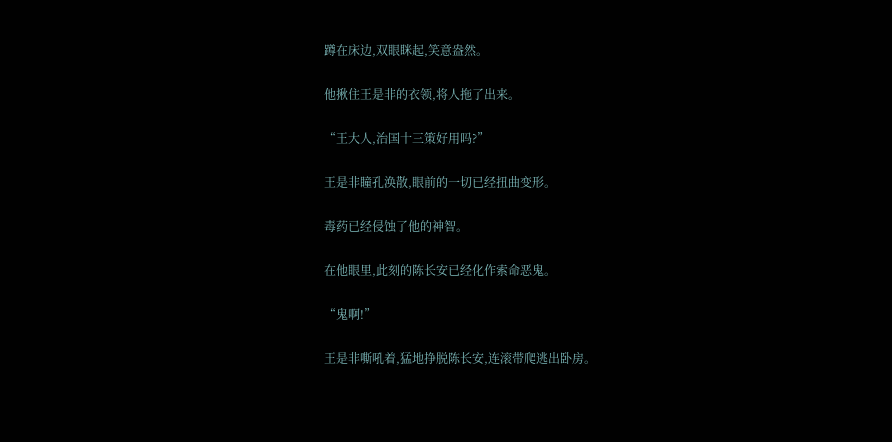蹲在床边,双眼眯起,笑意盎然。

他揪住王是非的衣领,将人拖了出来。

“王大人,治国十三策好用吗?”

王是非瞳孔涣散,眼前的一切已经扭曲变形。

毒药已经侵蚀了他的神智。

在他眼里,此刻的陈长安已经化作索命恶鬼。

“鬼啊!”

王是非嘶吼着,猛地挣脱陈长安,连滚带爬逃出卧房。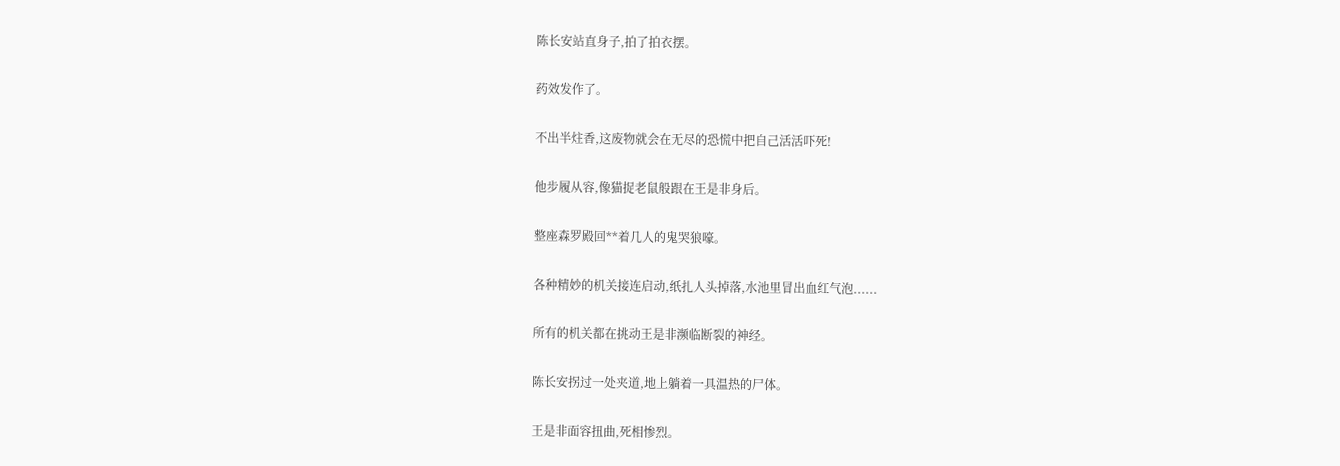陈长安站直身子,拍了拍衣摆。

药效发作了。

不出半炷香,这废物就会在无尽的恐慌中把自己活活吓死!

他步履从容,像猫捉老鼠般跟在王是非身后。

整座森罗殿回**着几人的鬼哭狼嚎。

各种精妙的机关接连启动,纸扎人头掉落,水池里冒出血红气泡......

所有的机关都在挑动王是非濒临断裂的神经。

陈长安拐过一处夹道,地上躺着一具温热的尸体。

王是非面容扭曲,死相惨烈。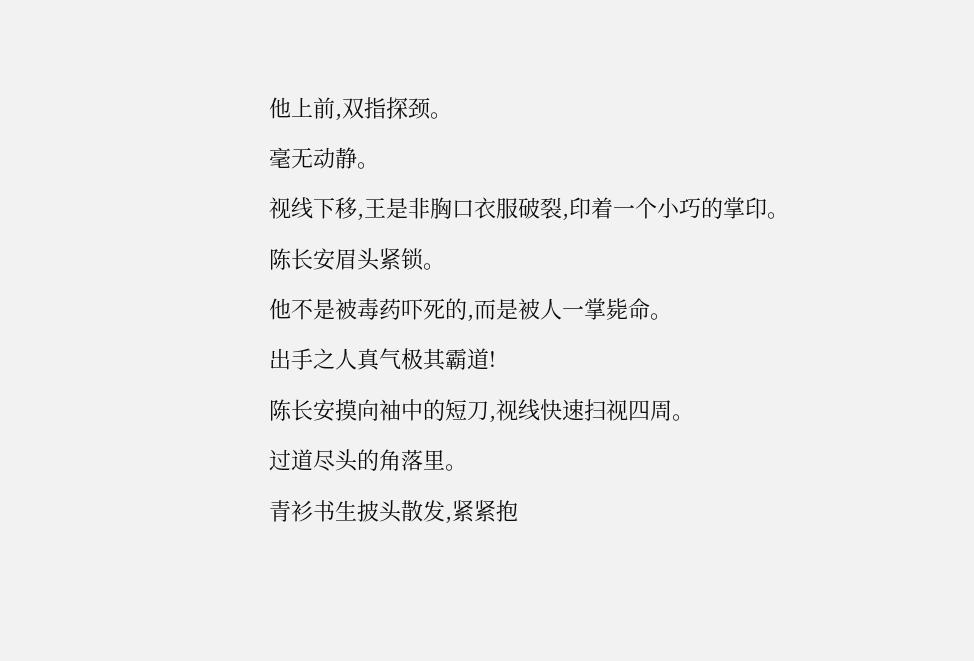他上前,双指探颈。

毫无动静。

视线下移,王是非胸口衣服破裂,印着一个小巧的掌印。

陈长安眉头紧锁。

他不是被毒药吓死的,而是被人一掌毙命。

出手之人真气极其霸道!

陈长安摸向袖中的短刀,视线快速扫视四周。

过道尽头的角落里。

青衫书生披头散发,紧紧抱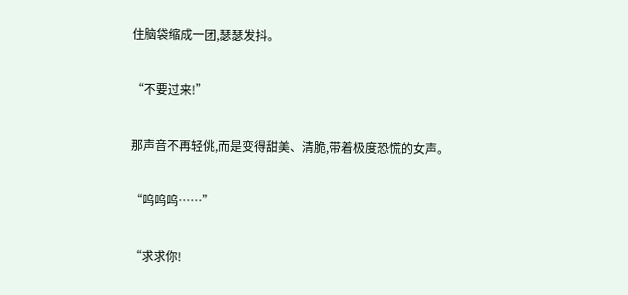住脑袋缩成一团,瑟瑟发抖。

“不要过来!”

那声音不再轻佻,而是变得甜美、清脆,带着极度恐慌的女声。

“呜呜呜……”

“求求你!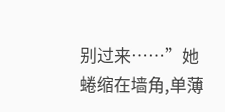别过来……”她蜷缩在墙角,单薄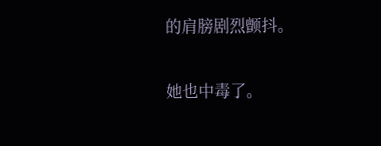的肩膀剧烈颤抖。

她也中毒了。